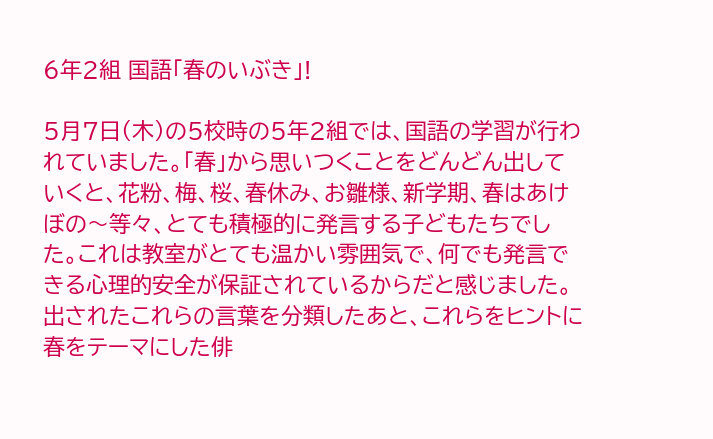6年2組 国語「春のいぶき」!

5月7日(木)の5校時の5年2組では、国語の学習が行われていました。「春」から思いつくことをどんどん出していくと、花粉、梅、桜、春休み、お雛様、新学期、春はあけぼの〜等々、とても積極的に発言する子どもたちでした。これは教室がとても温かい雰囲気で、何でも発言できる心理的安全が保証されているからだと感じました。出されたこれらの言葉を分類したあと、これらをヒントに春をテーマにした俳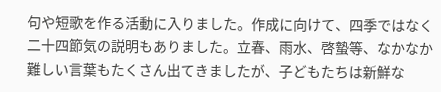句や短歌を作る活動に入りました。作成に向けて、四季ではなく二十四節気の説明もありました。立春、雨水、啓蟄等、なかなか難しい言葉もたくさん出てきましたが、子どもたちは新鮮な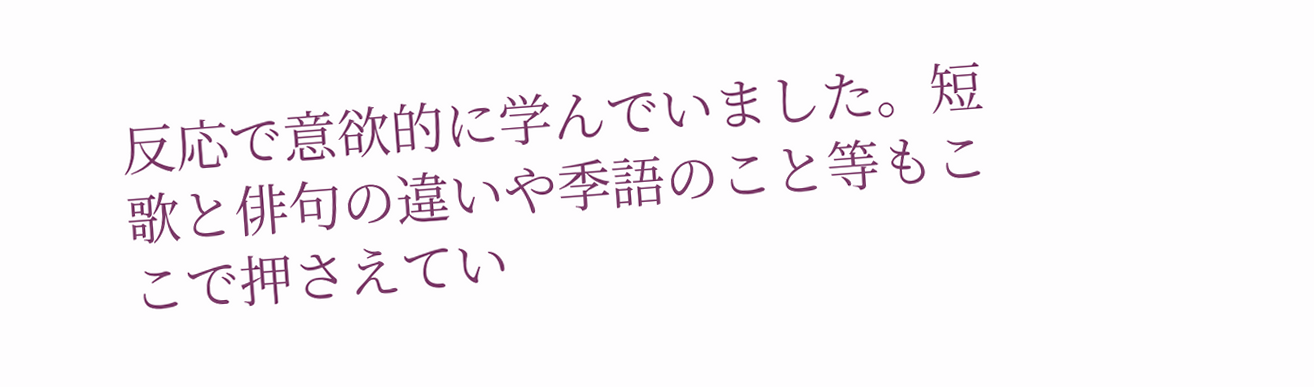反応で意欲的に学んでいました。短歌と俳句の違いや季語のこと等もここで押さえてい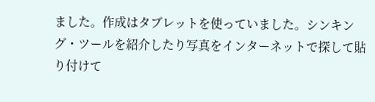ました。作成はタブレットを使っていました。シンキング・ツールを紹介したり写真をインターネットで探して貼り付けて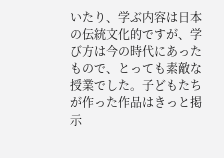いたり、学ぶ内容は日本の伝統文化的ですが、学び方は今の時代にあったもので、とっても素敵な授業でした。子どもたちが作った作品はきっと掲示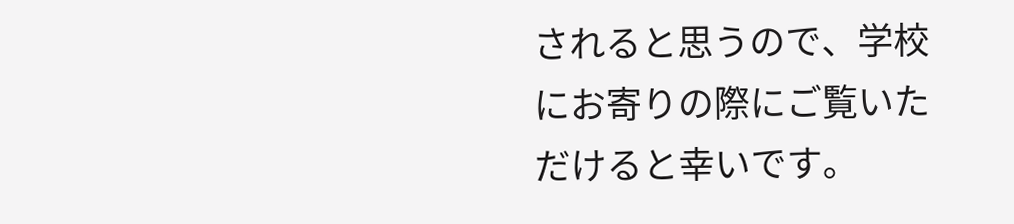されると思うので、学校にお寄りの際にご覧いただけると幸いです。